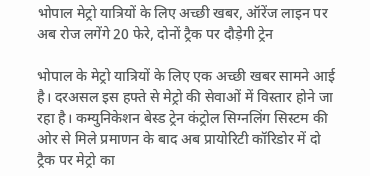भोपाल मेट्रो यात्रियों के लिए अच्छी खबर, ऑरेंज लाइन पर अब रोज लगेंगे 20 फेरे, दोनों ट्रैक पर दौड़ेगी ट्रेन

भोपाल के मेट्रो यात्रियों के लिए एक अच्छी खबर सामने आई है। दरअसल इस हफ्ते से मेट्रो की सेवाओं में विस्तार होने जा रहा है। कम्युनिकेशन बेस्ड ट्रेन कंट्रोल सिग्नलिंग सिस्टम की ओर से मिले प्रमाणन के बाद अब प्रायोरिटी कॉरिडोर में दो ट्रैक पर मेट्रो का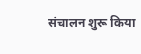संचालन शुरू किया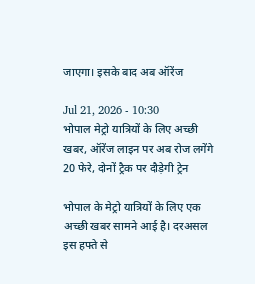जाएगा। इसके बाद अब ऑरेंज

Jul 21, 2026 - 10:30
भोपाल मेट्रो यात्रियों के लिए अच्छी खबर, ऑरेंज लाइन पर अब रोज लगेंगे 20 फेरे, दोनों ट्रैक पर दौड़ेगी ट्रेन

भोपाल के मेट्रो यात्रियों के लिए एक अच्छी खबर सामने आई है। दरअसल इस हफ्ते से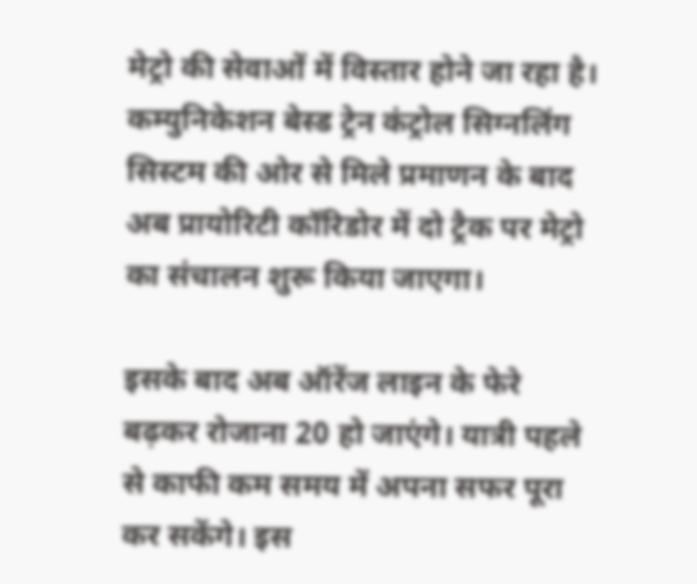मेट्रो की सेवाओं में विस्तार होने जा रहा है। कम्युनिकेशन बेस्ड ट्रेन कंट्रोल सिग्नलिंग सिस्टम की ओर से मिले प्रमाणन के बाद अब प्रायोरिटी कॉरिडोर में दो ट्रैक पर मेट्रो का संचालन शुरू किया जाएगा।

इसके बाद अब ऑरेंज लाइन के फेरे बढ़कर रोजाना 20 हो जाएंगे। यात्री पहले से काफी कम समय में अपना सफर पूरा कर सकेंगे। इस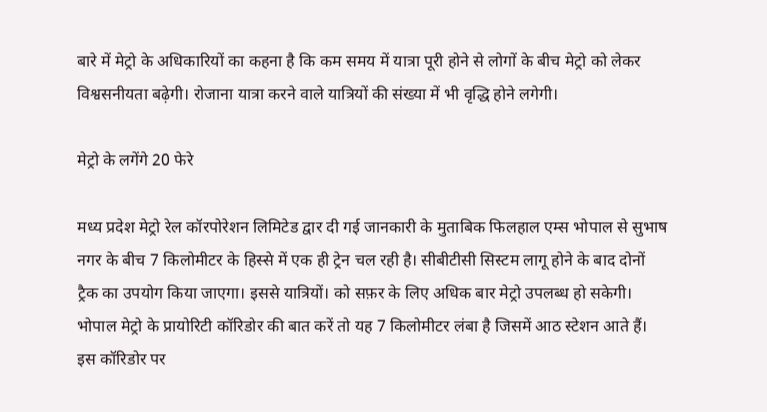बारे में मेट्रो के अधिकारियों का कहना है कि कम समय में यात्रा पूरी होने से लोगों के बीच मेट्रो को लेकर विश्वसनीयता बढ़ेगी। रोजाना यात्रा करने वाले यात्रियों की संख्या में भी वृद्धि होने लगेगी।

मेट्रो के लगेंगे 20 फेरे

मध्य प्रदेश मेट्रो रेल कॉरपोरेशन लिमिटेड द्वार दी गई जानकारी के मुताबिक फिलहाल एम्स भोपाल से सुभाष नगर के बीच 7 किलोमीटर के हिस्से में एक ही ट्रेन चल रही है। सीबीटीसी सिस्टम लागू होने के बाद दोनों ट्रैक का उपयोग किया जाएगा। इससे यात्रियों। को सफ़र के लिए अधिक बार मेट्रो उपलब्ध हो सकेगी। भोपाल मेट्रो के प्रायोरिटी कॉरिडोर की बात करें तो यह 7 किलोमीटर लंबा है जिसमें आठ स्टेशन आते हैं। इस कॉरिडोर पर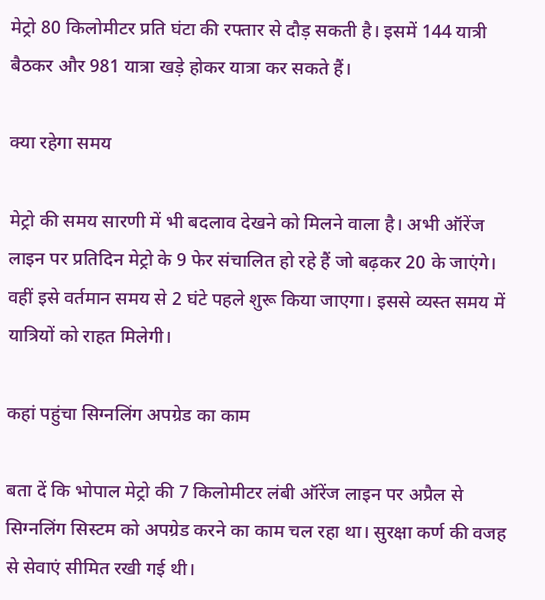मेट्रो 80 किलोमीटर प्रति घंटा की रफ्तार से दौड़ सकती है। इसमें 144 यात्री बैठकर और 981 यात्रा खड़े होकर यात्रा कर सकते हैं।

क्या रहेगा समय

मेट्रो की समय सारणी में भी बदलाव देखने को मिलने वाला है। अभी ऑरेंज लाइन पर प्रतिदिन मेट्रो के 9 फेर संचालित हो रहे हैं जो बढ़कर 20 के जाएंगे। वहीं इसे वर्तमान समय से 2 घंटे पहले शुरू किया जाएगा। इससे व्यस्त समय में यात्रियों को राहत मिलेगी।

कहां पहुंचा सिग्नलिंग अपग्रेड का काम

बता दें कि भोपाल मेट्रो की 7 किलोमीटर लंबी ऑरेंज लाइन पर अप्रैल से सिग्नलिंग सिस्टम को अपग्रेड करने का काम चल रहा था। सुरक्षा कर्ण की वजह से सेवाएं सीमित रखी गई थी।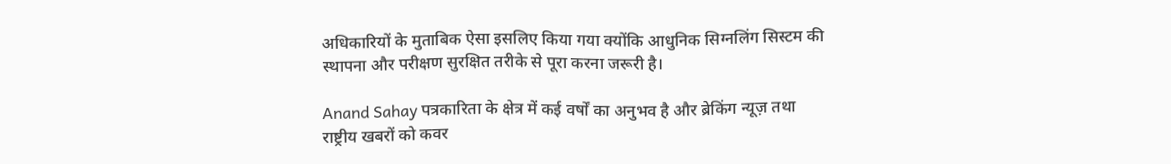अधिकारियों के मुताबिक ऐसा इसलिए किया गया क्योंकि आधुनिक सिग्नलिंग सिस्टम की स्थापना और परीक्षण सुरक्षित तरीके से पूरा करना जरूरी है।

Anand Sahay पत्रकारिता के क्षेत्र में कई वर्षों का अनुभव है और ब्रेकिंग न्यूज़ तथा राष्ट्रीय खबरों को कवर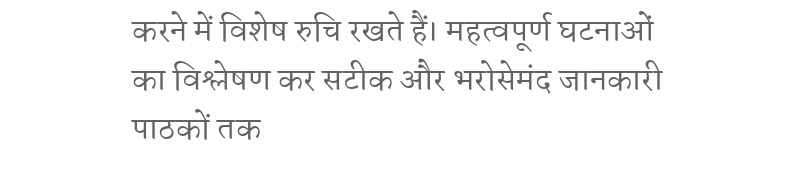करने में विशेष रुचि रखते हैं। महत्वपूर्ण घटनाओं का विश्लेषण कर सटीक और भरोसेमंद जानकारी पाठकों तक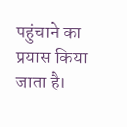पहुंचाने का प्रयास किया जाता है।